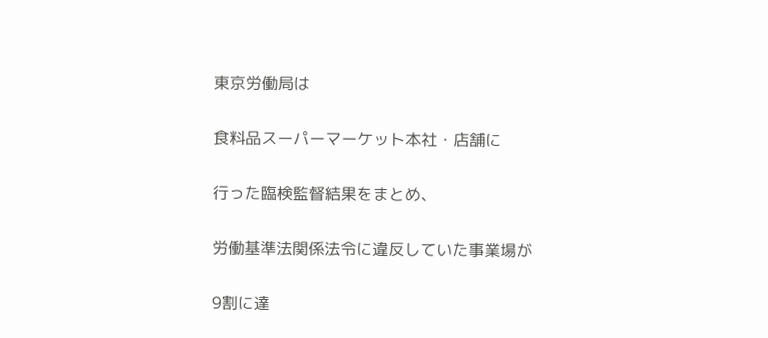東京労働局は

食料品スーパーマーケット本社・店舗に

行った臨検監督結果をまとめ、

労働基準法関係法令に違反していた事業場が

9割に達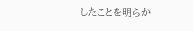したことを明らか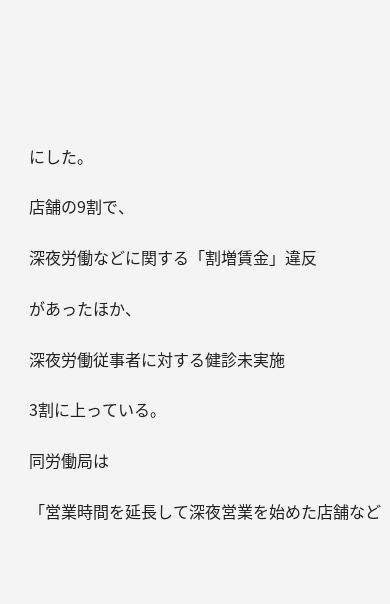にした。

店舗の9割で、

深夜労働などに関する「割増賃金」違反

があったほか、

深夜労働従事者に対する健診未実施

3割に上っている。

同労働局は

「営業時間を延長して深夜営業を始めた店舗など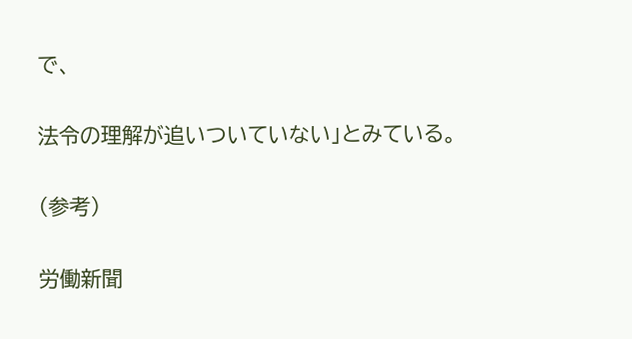で、

法令の理解が追いついていない」とみている。

(参考)

労働新聞